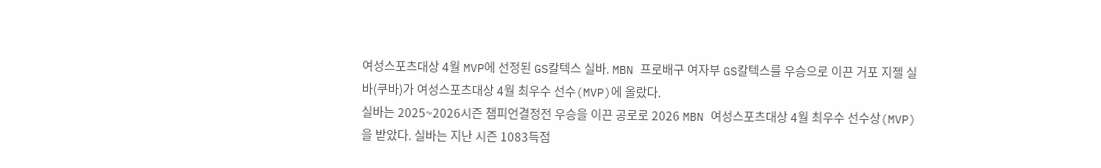여성스포츠대상 4월 MVP에 선정된 GS칼텍스 실바. MBN 프로배구 여자부 GS칼텍스를 우승으로 이끈 거포 지젤 실바(쿠바)가 여성스포츠대상 4월 최우수 선수(MVP)에 올랐다.
실바는 2025~2026시즌 챔피언결정전 우승을 이끈 공로로 2026 MBN 여성스포츠대상 4월 최우수 선수상(MVP)을 받았다. 실바는 지난 시즌 1083득점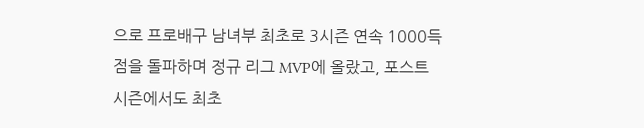으로 프로배구 남녀부 최초로 3시즌 연속 1000득점을 돌파하며 정규 리그 MVP에 올랐고, 포스트 시즌에서도 최초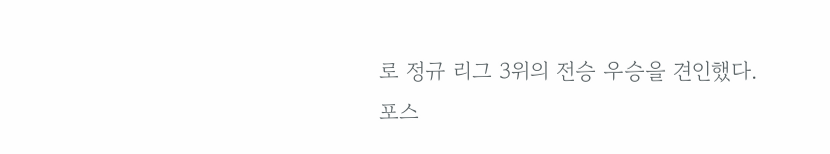로 정규 리그 3위의 전승 우승을 견인했다.
포스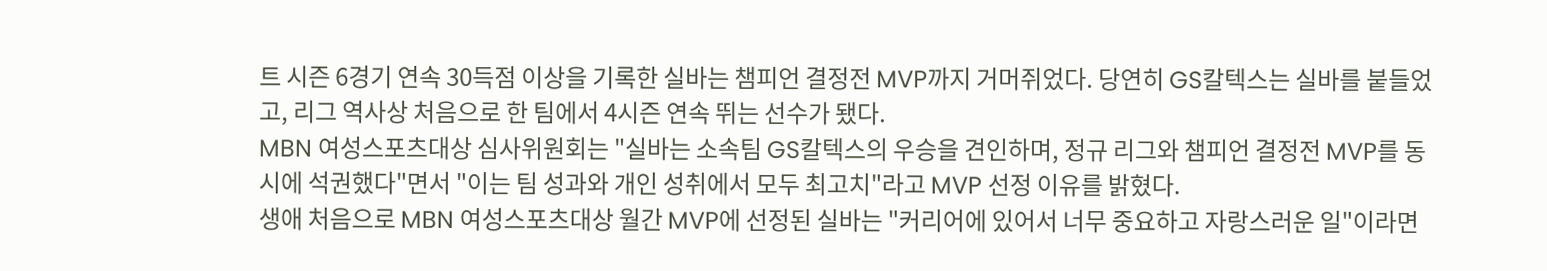트 시즌 6경기 연속 30득점 이상을 기록한 실바는 챔피언 결정전 MVP까지 거머쥐었다. 당연히 GS칼텍스는 실바를 붙들었고, 리그 역사상 처음으로 한 팀에서 4시즌 연속 뛰는 선수가 됐다.
MBN 여성스포츠대상 심사위원회는 "실바는 소속팀 GS칼텍스의 우승을 견인하며, 정규 리그와 챔피언 결정전 MVP를 동시에 석권했다"면서 "이는 팀 성과와 개인 성취에서 모두 최고치"라고 MVP 선정 이유를 밝혔다.
생애 처음으로 MBN 여성스포츠대상 월간 MVP에 선정된 실바는 "커리어에 있어서 너무 중요하고 자랑스러운 일"이라면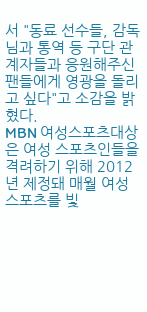서 "동료 선수들, 감독님과 통역 등 구단 관계자들과 응원해주신 팬들에게 영광을 돌리고 싶다"고 소감을 밝혔다.
MBN 여성스포츠대상은 여성 스포츠인들을 격려하기 위해 2012년 제정돼 매월 여성 스포츠를 빛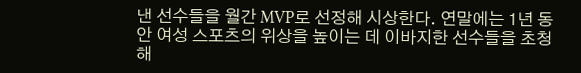낸 선수들을 월간 MVP로 선정해 시상한다. 연말에는 1년 동안 여성 스포츠의 위상을 높이는 데 이바지한 선수들을 초청해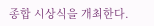종합 시상식을 개최한다.